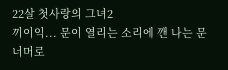22살 첫사랑의 그녀2
끼이익... 문이 열리는 소리에 깬 나는 문 너머로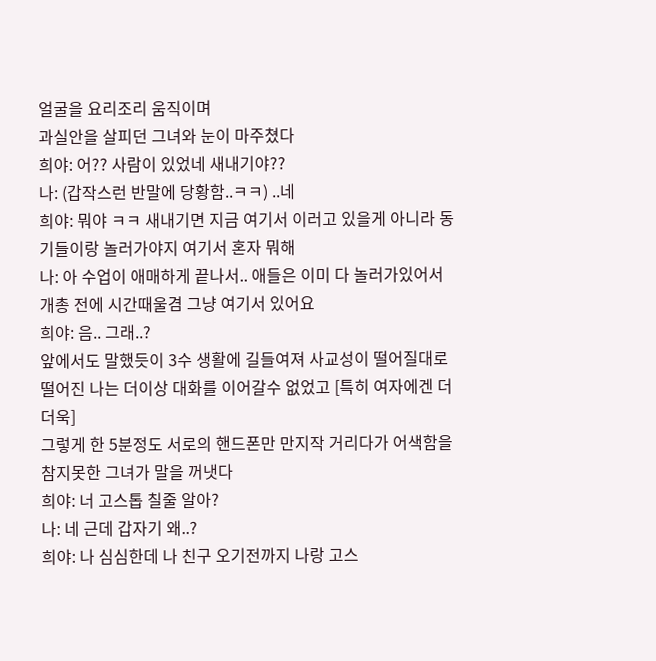얼굴을 요리조리 움직이며
과실안을 살피던 그녀와 눈이 마주쳤다
희야: 어?? 사람이 있었네 새내기야??
나: (갑작스런 반말에 당황함..ㅋㅋ) ..네
희야: 뭐야 ㅋㅋ 새내기면 지금 여기서 이러고 있을게 아니라 동기들이랑 놀러가야지 여기서 혼자 뭐해
나: 아 수업이 애매하게 끝나서.. 애들은 이미 다 놀러가있어서 개총 전에 시간때울겸 그냥 여기서 있어요
희야: 음.. 그래..?
앞에서도 말했듯이 3수 생활에 길들여져 사교성이 떨어질대로 떨어진 나는 더이상 대화를 이어갈수 없었고 [특히 여자에겐 더더욱]
그렇게 한 5분정도 서로의 핸드폰만 만지작 거리다가 어색함을 참지못한 그녀가 말을 꺼냇다
희야: 너 고스톱 칠줄 알아?
나: 네 근데 갑자기 왜..?
희야: 나 심심한데 나 친구 오기전까지 나랑 고스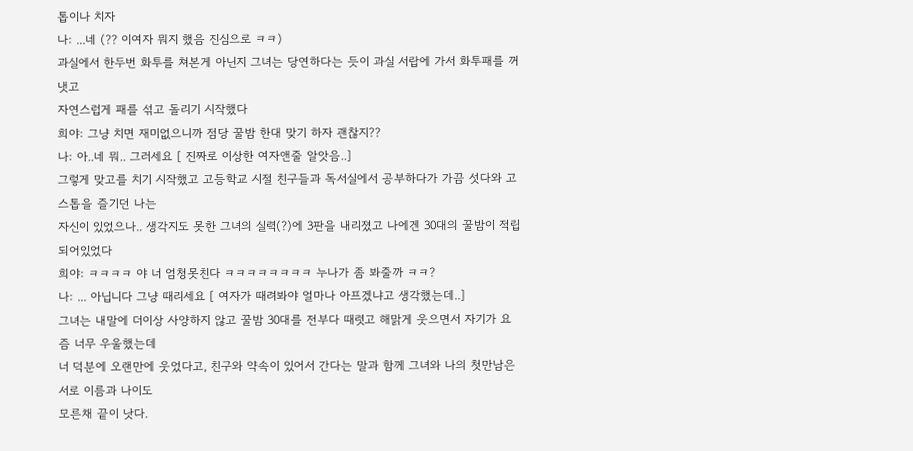톱이나 치자
나: ...네 (?? 이여자 뭐지 했음 진심으로 ㅋㅋ)
과실에서 한두번 화투를 쳐본게 아닌지 그녀는 당연하다는 듯이 과실 서랍에 가서 화투패를 꺼냇고
자연스럽게 패를 섞고 돌리기 시작했다
희야: 그냥 치면 재미없으니까 점당 꿀밤 한대 맞기 하자 괜찮지??
나: 아..네 뭐.. 그러세요 [ 진짜로 이상한 여자앤줄 알앗음..]
그렇게 맞고를 치기 시작했고 고등학교 시절 친구들과 독서실에서 공부하다가 가끔 섯다와 고스톱을 즐기던 나는
자신이 있었으나.. 생각지도 못한 그녀의 실력(?)에 3판을 내리졌고 나에겐 30대의 꿀밤이 적립되어있었다
희야: ㅋㅋㅋㅋ 야 너 엄청못친다 ㅋㅋㅋㅋㅋㅋㅋㅋ 누나가 좀 봐줄까 ㅋㅋ?
나: ... 아닙니다 그냥 때리세요 [ 여자가 때려봐야 얼마나 아프겠냐고 생각했는데..]
그녀는 내말에 더이상 사양하지 않고 꿀밤 30대를 전부다 때렷고 해맑게 웃으면서 자기가 요즘 너무 우울했는데
너 덕분에 오랜만에 웃었다고, 친구와 약속이 있어서 간다는 말과 함께 그녀와 나의 첫만남은 서로 이름과 나이도
모른채 끝이 낫다.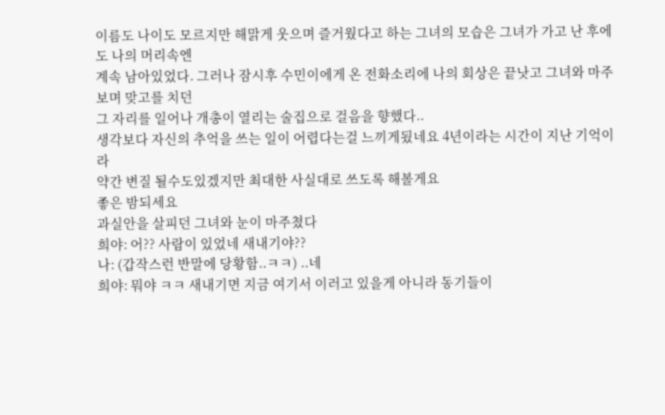이름도 나이도 모르지만 해맑게 웃으며 즐거웠다고 하는 그녀의 모습은 그녀가 가고 난 후에도 나의 머리속엔
계속 남아있었다. 그러나 잠시후 수민이에게 온 전화소리에 나의 회상은 끝낫고 그녀와 마주보며 맞고를 치던
그 자리를 일어나 개총이 열리는 술집으로 걸음을 향했다..
생각보다 자신의 추억을 쓰는 일이 어렵다는걸 느끼게됬네요 4년이라는 시간이 지난 기억이라
약간 변질 될수도있겠지만 최대한 사실대로 쓰도록 해볼게요
좋은 밤되세요
과실안을 살피던 그녀와 눈이 마주쳤다
희야: 어?? 사람이 있었네 새내기야??
나: (갑작스런 반말에 당황함..ㅋㅋ) ..네
희야: 뭐야 ㅋㅋ 새내기면 지금 여기서 이러고 있을게 아니라 동기들이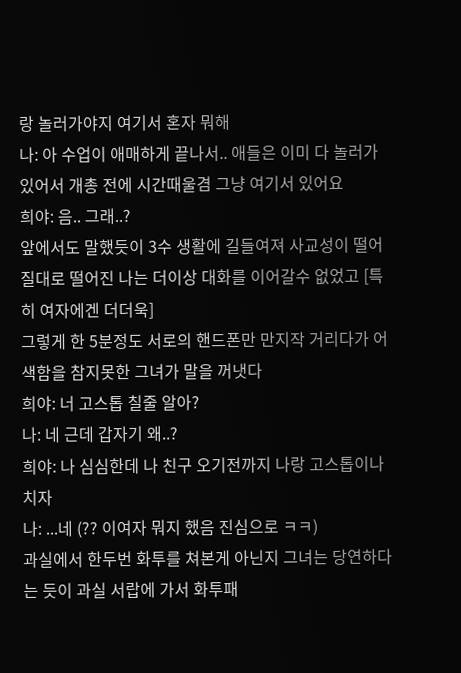랑 놀러가야지 여기서 혼자 뭐해
나: 아 수업이 애매하게 끝나서.. 애들은 이미 다 놀러가있어서 개총 전에 시간때울겸 그냥 여기서 있어요
희야: 음.. 그래..?
앞에서도 말했듯이 3수 생활에 길들여져 사교성이 떨어질대로 떨어진 나는 더이상 대화를 이어갈수 없었고 [특히 여자에겐 더더욱]
그렇게 한 5분정도 서로의 핸드폰만 만지작 거리다가 어색함을 참지못한 그녀가 말을 꺼냇다
희야: 너 고스톱 칠줄 알아?
나: 네 근데 갑자기 왜..?
희야: 나 심심한데 나 친구 오기전까지 나랑 고스톱이나 치자
나: ...네 (?? 이여자 뭐지 했음 진심으로 ㅋㅋ)
과실에서 한두번 화투를 쳐본게 아닌지 그녀는 당연하다는 듯이 과실 서랍에 가서 화투패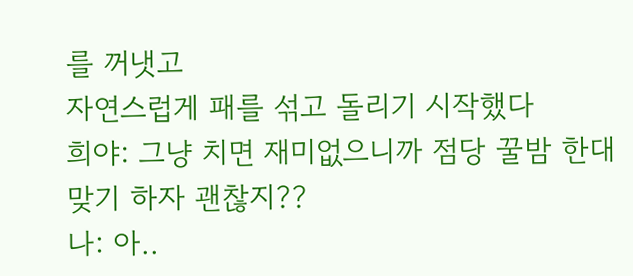를 꺼냇고
자연스럽게 패를 섞고 돌리기 시작했다
희야: 그냥 치면 재미없으니까 점당 꿀밤 한대 맞기 하자 괜찮지??
나: 아..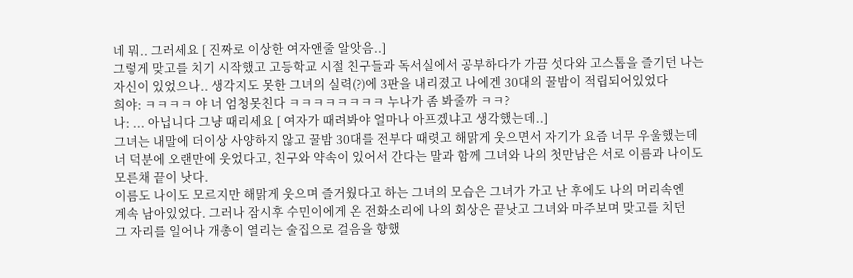네 뭐.. 그러세요 [ 진짜로 이상한 여자앤줄 알앗음..]
그렇게 맞고를 치기 시작했고 고등학교 시절 친구들과 독서실에서 공부하다가 가끔 섯다와 고스톱을 즐기던 나는
자신이 있었으나.. 생각지도 못한 그녀의 실력(?)에 3판을 내리졌고 나에겐 30대의 꿀밤이 적립되어있었다
희야: ㅋㅋㅋㅋ 야 너 엄청못친다 ㅋㅋㅋㅋㅋㅋㅋㅋ 누나가 좀 봐줄까 ㅋㅋ?
나: ... 아닙니다 그냥 때리세요 [ 여자가 때려봐야 얼마나 아프겠냐고 생각했는데..]
그녀는 내말에 더이상 사양하지 않고 꿀밤 30대를 전부다 때렷고 해맑게 웃으면서 자기가 요즘 너무 우울했는데
너 덕분에 오랜만에 웃었다고, 친구와 약속이 있어서 간다는 말과 함께 그녀와 나의 첫만남은 서로 이름과 나이도
모른채 끝이 낫다.
이름도 나이도 모르지만 해맑게 웃으며 즐거웠다고 하는 그녀의 모습은 그녀가 가고 난 후에도 나의 머리속엔
계속 남아있었다. 그러나 잠시후 수민이에게 온 전화소리에 나의 회상은 끝낫고 그녀와 마주보며 맞고를 치던
그 자리를 일어나 개총이 열리는 술집으로 걸음을 향했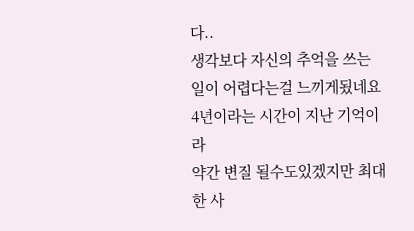다..
생각보다 자신의 추억을 쓰는 일이 어렵다는걸 느끼게됬네요 4년이라는 시간이 지난 기억이라
약간 변질 될수도있겠지만 최대한 사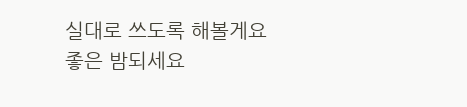실대로 쓰도록 해볼게요
좋은 밤되세요